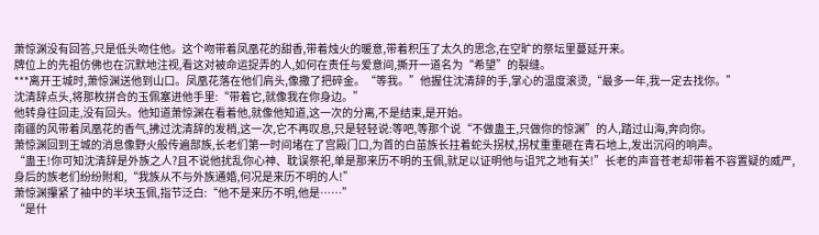萧惊渊没有回答,只是低头吻住他。这个吻带着凤凰花的甜香,带着烛火的暖意,带着积压了太久的思念,在空旷的祭坛里蔓延开来。
牌位上的先祖仿佛也在沉默地注视,看这对被命运捉弄的人,如何在责任与爱意间,撕开一道名为“希望”的裂缝。
***离开王城时,萧惊渊送他到山口。凤凰花落在他们肩头,像撒了把碎金。“等我。”他握住沈清辞的手,掌心的温度滚烫,“最多一年,我一定去找你。”
沈清辞点头,将那枚拼合的玉佩塞进他手里:“带着它,就像我在你身边。”
他转身往回走,没有回头。他知道萧惊渊在看着他,就像他知道,这一次的分离,不是结束,是开始。
南疆的风带着凤凰花的香气,拂过沈清辞的发梢,这一次,它不再叹息,只是轻轻说:等吧,等那个说“不做蛊王,只做你的惊渊”的人,踏过山海,奔向你。
萧惊渊回到王城的消息像野火般传遍部族,长老们第一时间堵在了宫殿门口,为首的白苗族长拄着蛇头拐杖,拐杖重重砸在青石地上,发出沉闷的响声。
“蛊王!你可知沈清辞是外族之人?且不说他扰乱你心神、耽误祭祀,单是那来历不明的玉佩,就足以证明他与诅咒之地有关!”长老的声音苍老却带着不容置疑的威严,身后的族老们纷纷附和,“我族从不与外族通婚,何况是来历不明的人!”
萧惊渊攥紧了袖中的半块玉佩,指节泛白:“他不是来历不明,他是……”
“是什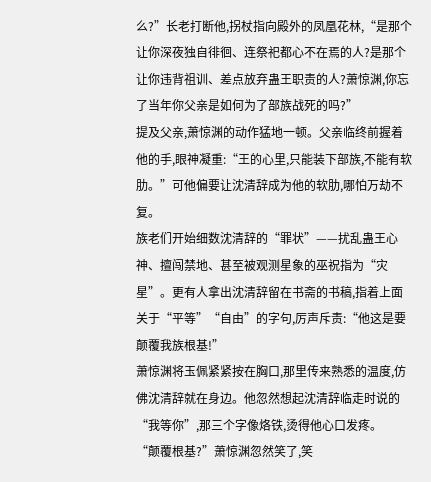么?”长老打断他,拐杖指向殿外的凤凰花林,“是那个让你深夜独自徘徊、连祭祀都心不在焉的人?是那个让你违背祖训、差点放弃蛊王职责的人?萧惊渊,你忘了当年你父亲是如何为了部族战死的吗?”
提及父亲,萧惊渊的动作猛地一顿。父亲临终前握着他的手,眼神凝重:“王的心里,只能装下部族,不能有软肋。”可他偏要让沈清辞成为他的软肋,哪怕万劫不复。
族老们开始细数沈清辞的“罪状”——扰乱蛊王心神、擅闯禁地、甚至被观测星象的巫祝指为“灾星”。更有人拿出沈清辞留在书斋的书稿,指着上面关于“平等”“自由”的字句,厉声斥责:“他这是要颠覆我族根基!”
萧惊渊将玉佩紧紧按在胸口,那里传来熟悉的温度,仿佛沈清辞就在身边。他忽然想起沈清辞临走时说的“我等你”,那三个字像烙铁,烫得他心口发疼。
“颠覆根基?”萧惊渊忽然笑了,笑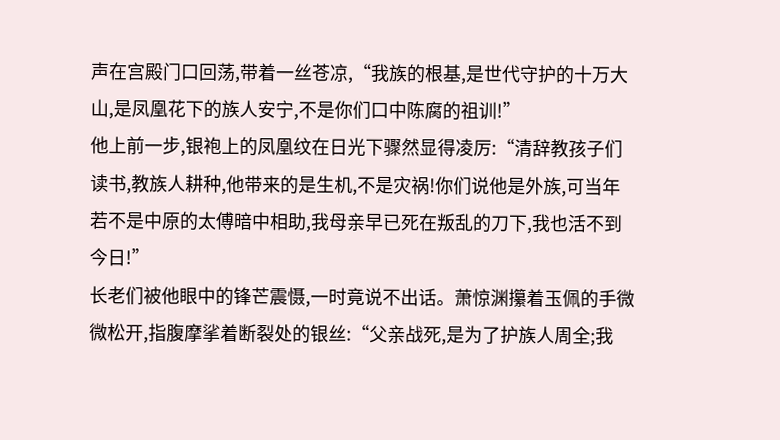声在宫殿门口回荡,带着一丝苍凉,“我族的根基,是世代守护的十万大山,是凤凰花下的族人安宁,不是你们口中陈腐的祖训!”
他上前一步,银袍上的凤凰纹在日光下骤然显得凌厉:“清辞教孩子们读书,教族人耕种,他带来的是生机,不是灾祸!你们说他是外族,可当年若不是中原的太傅暗中相助,我母亲早已死在叛乱的刀下,我也活不到今日!”
长老们被他眼中的锋芒震慑,一时竟说不出话。萧惊渊攥着玉佩的手微微松开,指腹摩挲着断裂处的银丝:“父亲战死,是为了护族人周全;我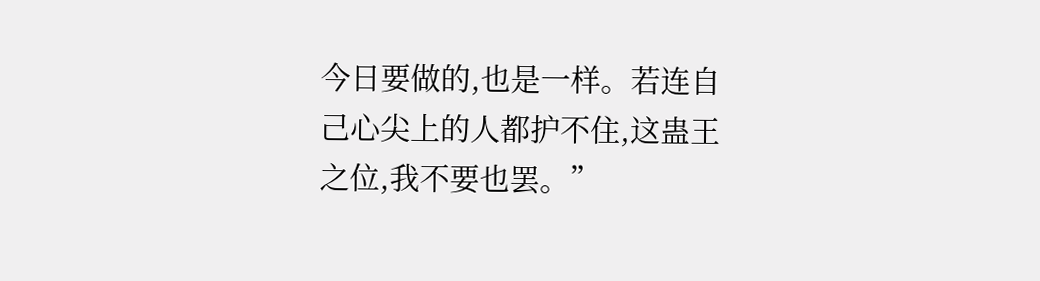今日要做的,也是一样。若连自己心尖上的人都护不住,这蛊王之位,我不要也罢。”